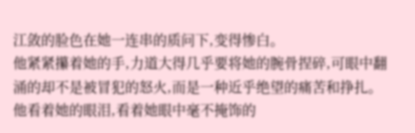江敛的脸色在她一连串的质问下,变得惨白。
他紧紧攥着她的手,力道大得几乎要将她的腕骨捏碎,可眼中翻涌的却不是被冒犯的怒火,而是一种近乎绝望的痛苦和挣扎。
他看着她的眼泪,看着她眼中毫不掩饰的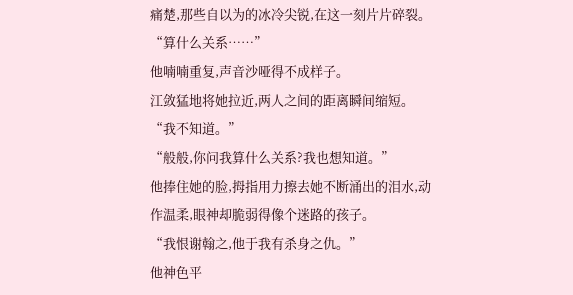痛楚,那些自以为的冰冷尖锐,在这一刻片片碎裂。
“算什么关系……”
他喃喃重复,声音沙哑得不成样子。
江敛猛地将她拉近,两人之间的距离瞬间缩短。
“我不知道。”
“般般,你问我算什么关系?我也想知道。”
他捧住她的脸,拇指用力擦去她不断涌出的泪水,动作温柔,眼神却脆弱得像个迷路的孩子。
“我恨谢翰之,他于我有杀身之仇。”
他神色平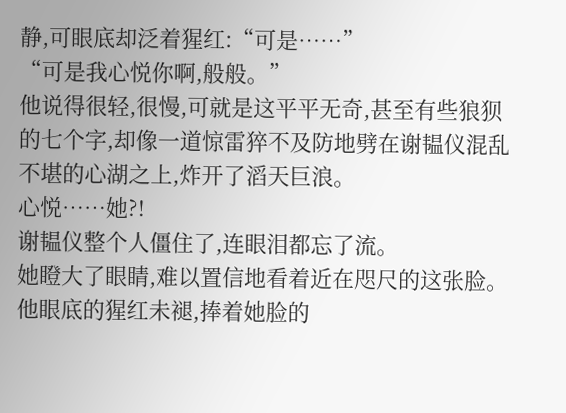静,可眼底却泛着猩红:“可是……”
“可是我心悦你啊,般般。”
他说得很轻,很慢,可就是这平平无奇,甚至有些狼狈的七个字,却像一道惊雷猝不及防地劈在谢韫仪混乱不堪的心湖之上,炸开了滔天巨浪。
心悦……她?!
谢韫仪整个人僵住了,连眼泪都忘了流。
她瞪大了眼睛,难以置信地看着近在咫尺的这张脸。
他眼底的猩红未褪,捧着她脸的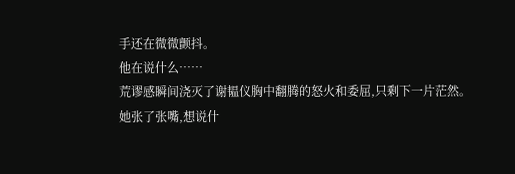手还在微微颤抖。
他在说什么……
荒谬感瞬间浇灭了谢韫仪胸中翻腾的怒火和委屈,只剩下一片茫然。
她张了张嘴,想说什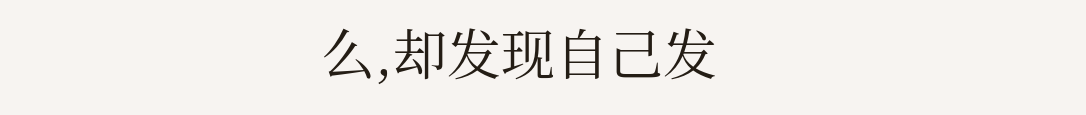么,却发现自己发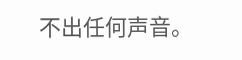不出任何声音。